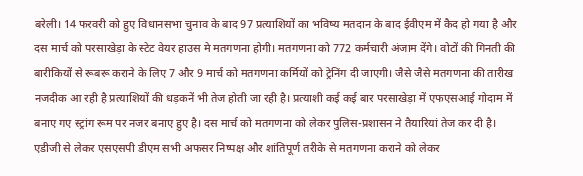बरेली। 14 फरवरी को हुए विधानसभा चुनाव के बाद 97 प्रत्याशियों का भविष्य मतदान के बाद ईवीएम में कैद हो गया है और दस मार्च को परसाखेड़ा के स्टेट वेयर हाउस मे मतगणना होगी। मतगणना को 772 कर्मचारी अंजाम देंगे। वोटों की गिनती की बारीकियों से रूबरू कराने के लिए 7 और 9 मार्च को मतगणना कर्मियों को ट्रेनिंग दी जाएगी। जैसे जैसे मतगणना की तारीख नजदीक आ रही है प्रत्याशियों की धड़कनें भी तेज होती जा रही है। प्रत्याशी कई कई बार परसाखेड़ा में एफएसआई गोदाम में बनाए गए स्ट्रांग रूम पर नजर बनाए हुए है। दस मार्च को मतगणना को लेकर पुलिस-प्रशासन ने तैयारियां तेज कर दी है। एडीजी से लेकर एसएसपी डीएम सभी अफसर निष्पक्ष और शांतिपूर्ण तरीके से मतगणना कराने को लेकर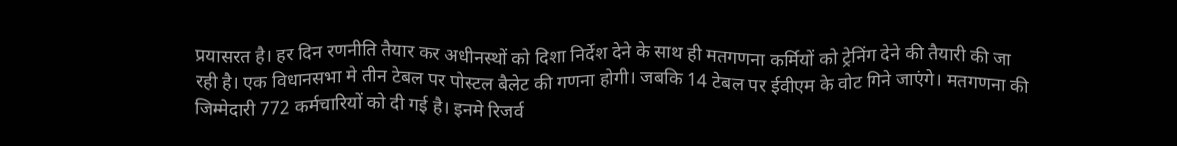प्रयासरत है। हर दिन रणनीति तैयार कर अधीनस्थों को दिशा निर्देश देने के साथ ही मतगणना कर्मियों को ट्रेनिंग देने की तैयारी की जा रही है। एक विधानसभा मे तीन टेबल पर पोस्टल बैलेट की गणना होगी। जबकि 14 टेबल पर ईवीएम के वोट गिने जाएंगे। मतगणना की जिम्मेदारी 772 कर्मचारियों को दी गई है। इनमे रिजर्व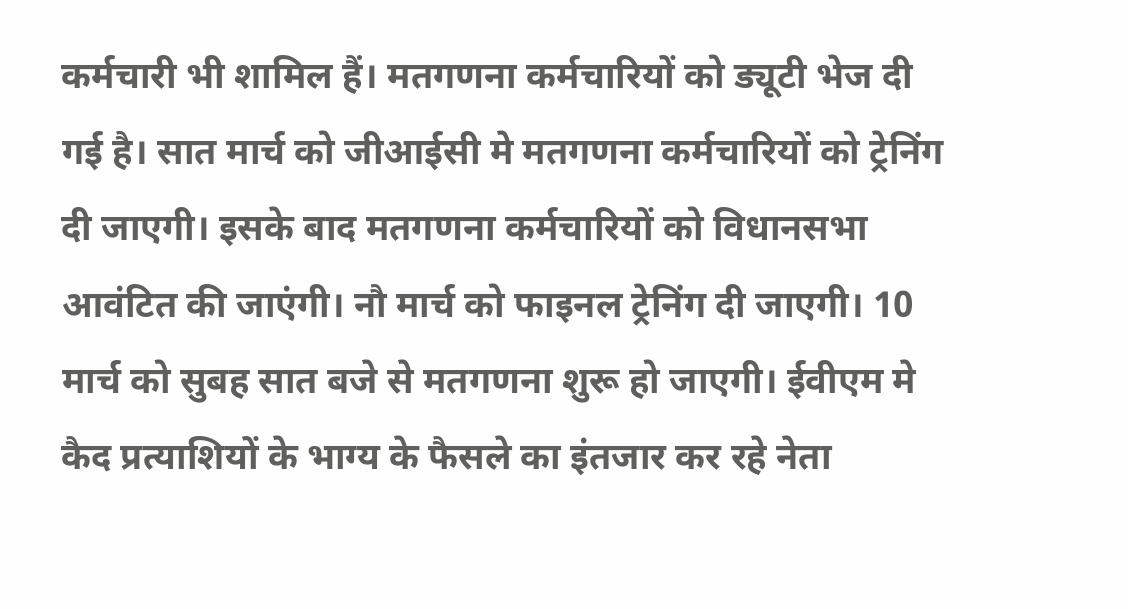कर्मचारी भी शामिल हैं। मतगणना कर्मचारियों को ड्यूटी भेज दी गई है। सात मार्च को जीआईसी मे मतगणना कर्मचारियों को ट्रेनिंग दी जाएगी। इसके बाद मतगणना कर्मचारियों को विधानसभा आवंटित की जाएंगी। नौ मार्च को फाइनल ट्रेनिंग दी जाएगी। 10 मार्च को सुबह सात बजे से मतगणना शुरू हो जाएगी। ईवीएम मे कैद प्रत्याशियों के भाग्य के फैसले का इंतजार कर रहे नेता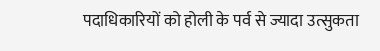पदाधिकारियों को होली के पर्व से ज्यादा उत्सुकता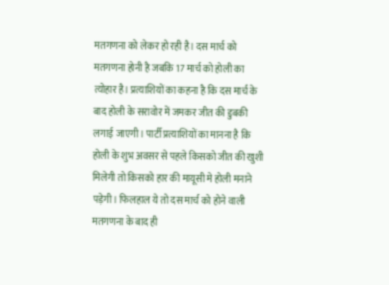मतगणना को लेकर हो रही है। दस मार्च को मतगणना होनी है जबकि 17 मार्च को होली का त्योहार है। प्रत्याशियों का कहना है कि दस मार्च के बाद होली के सरावोर में जमकर जीत की डुबकी लगाई जाएगी। पार्टी प्रत्याशियों का मानना है कि होली के शुभ अवसर से पहले किसको जीत की खुशी मिलेगी तो किसको हार की मायूसी मे होली मनाने पड़ेगी। फिलहाल ये तो दस मार्च को होने वाली मतगणना के बाद ही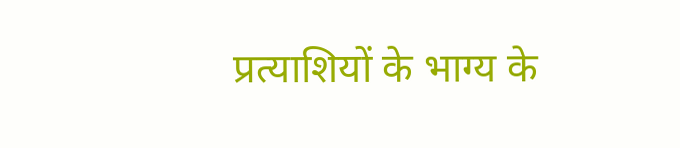प्रत्याशियों के भाग्य के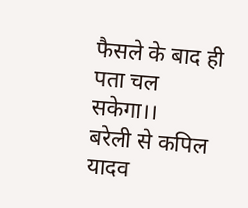फैसले के बाद ही पता चल सकेगा।।
बरेली से कपिल यादव